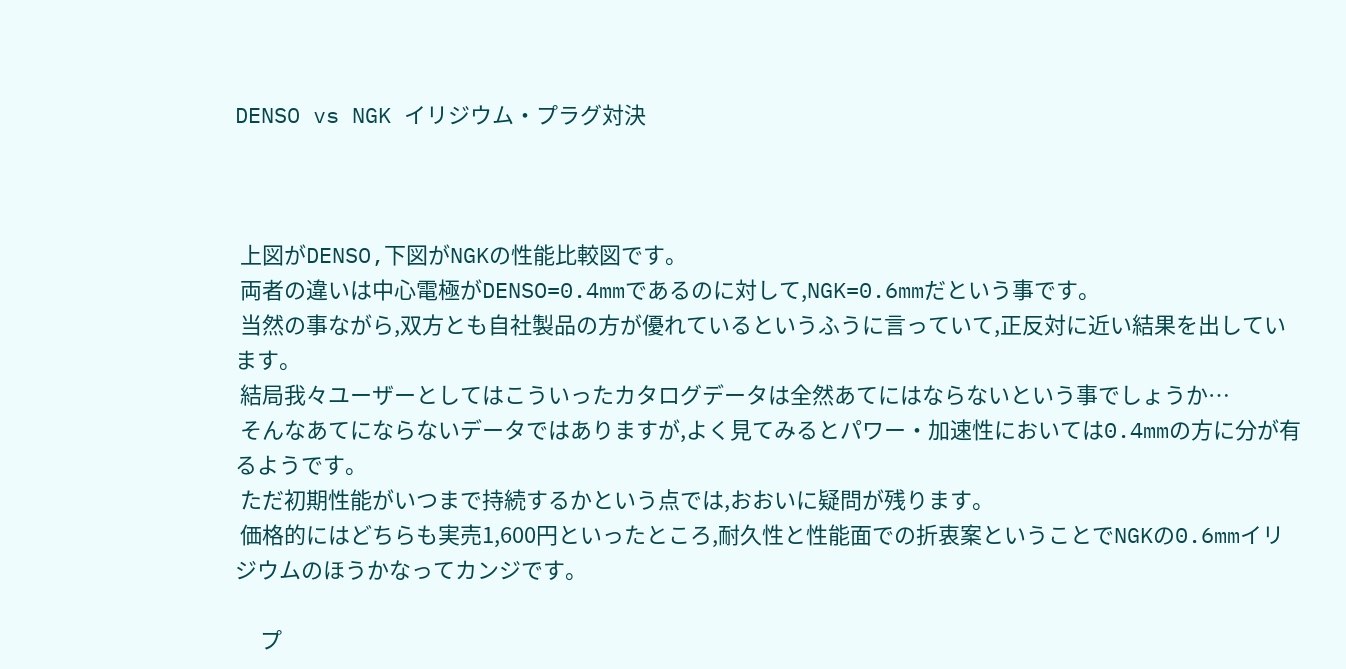DENSO vs NGK イリジウム・プラグ対決



 上図がDENSO,下図がNGKの性能比較図です。
 両者の違いは中心電極がDENSO=0.4mmであるのに対して,NGK=0.6mmだという事です。
 当然の事ながら,双方とも自社製品の方が優れているというふうに言っていて,正反対に近い結果を出しています。
 結局我々ユーザーとしてはこういったカタログデータは全然あてにはならないという事でしょうか…
 そんなあてにならないデータではありますが,よく見てみるとパワー・加速性においては0.4mmの方に分が有るようです。
 ただ初期性能がいつまで持続するかという点では,おおいに疑問が残ります。
 価格的にはどちらも実売1,600円といったところ,耐久性と性能面での折衷案ということでNGKの0.6mmイリジウムのほうかなってカンジです。

     プ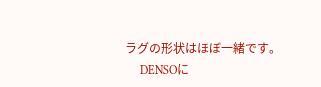ラグの形状はほぼ一緒です。
     DENSOに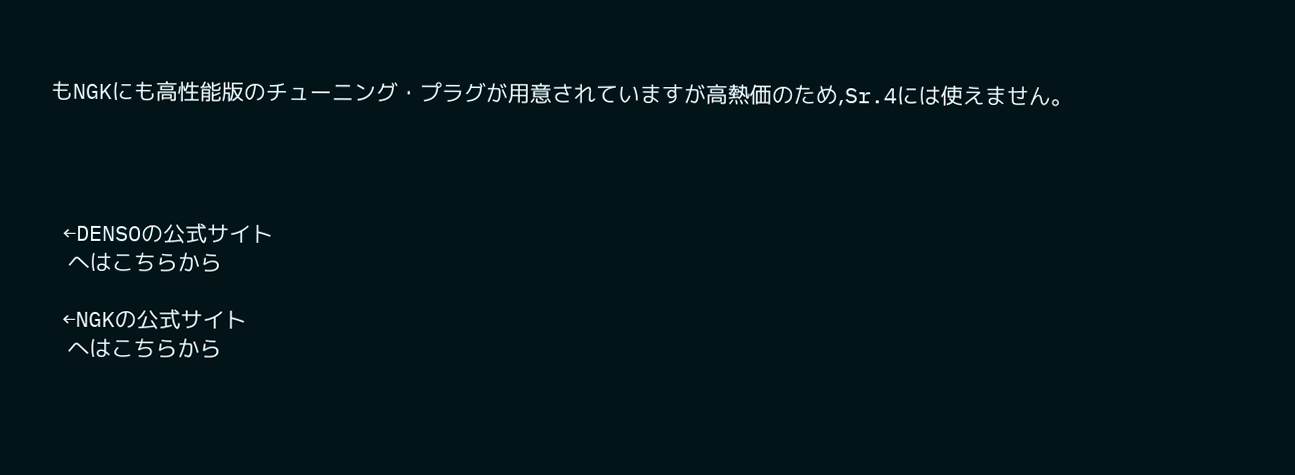もNGKにも高性能版のチューニング・プラグが用意されていますが高熱価のため,Sr.4には使えません。




 ←DENSOの公式サイト
   へはこちらから

 ←NGKの公式サイト
   へはこちらから